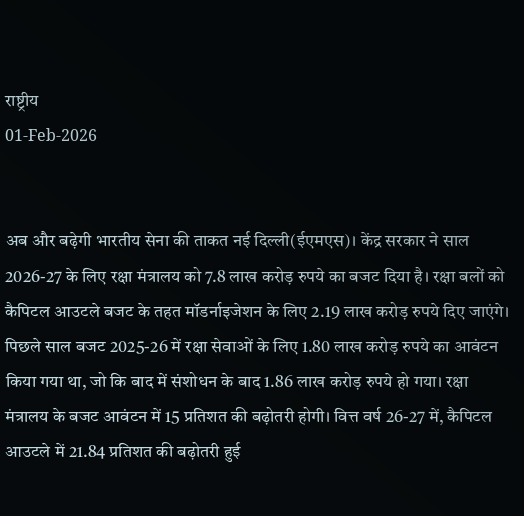राष्ट्रीय
01-Feb-2026


अब और बढ़ेगी भारतीय सेना की ताकत नई दिल्ली(ईएमएस)। केंद्र सरकार ने साल 2026-27 के लिए रक्षा मंत्रालय को 7.8 लाख करोड़ रुपये का बजट दिया है। रक्षा बलों को कैपिटल आउटले बजट के तहत मॉडर्नाइजेशन के लिए 2.19 लाख करोड़ रुपये दिए जाएंगे। पिछले साल बजट 2025-26 में रक्षा सेवाओं के लिए 1.80 लाख करोड़ रुपये का आवंटन किया गया था, जो कि बाद में संशोधन के बाद 1.86 लाख करोड़ रुपये हो गया। रक्षा मंत्रालय के बजट आवंटन में 15 प्रतिशत की बढ़ोतरी होगी। वित्त वर्ष 26-27 में, कैपिटल आउटले में 21.84 प्रतिशत की बढ़ोतरी हुई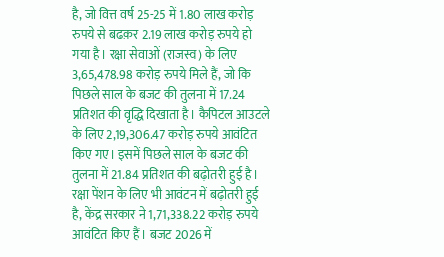है, जो वित्त वर्ष 25-25 में 1.80 लाख करोड़ रुपये से बढक़र 2.19 लाख करोड़ रुपये हो गया है। रक्षा सेवाओं (राजस्व) के लिए 3,65,478.98 करोड़ रुपये मिले हैं, जो कि पिछले साल के बजट की तुलना में 17.24 प्रतिशत की वृद्धि दिखाता है। कैपिटल आउटले के लिए 2,19,306.47 करोड़ रुपये आवंटित किए गए। इसमें पिछले साल के बजट की तुलना में 21.84 प्रतिशत की बढ़ोतरी हुई है। रक्षा पेंशन के लिए भी आवंटन में बढ़ोतरी हुई है, केंद्र सरकार ने 1,71,338.22 करोड़ रुपये आवंटित किए हैं। बजट 2026 में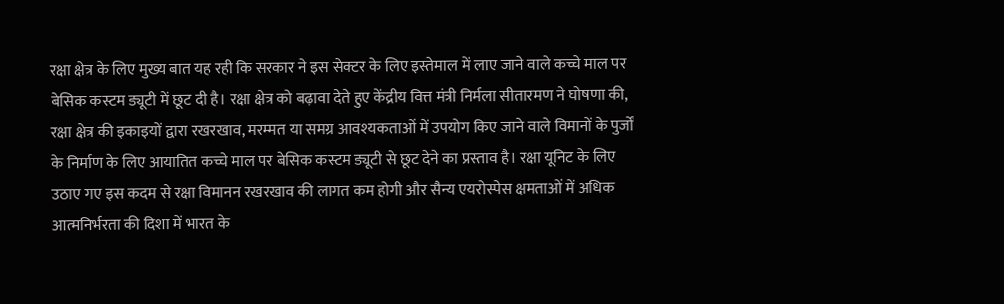रक्षा क्षेत्र के लिए मुख्य बात यह रही कि सरकार ने इस सेक्टर के लिए इस्तेमाल में लाए जाने वाले कच्चे माल पर बेसिक कस्टम ड्यूटी में छूट दी है। रक्षा क्षेत्र को बढ़ावा देते हुए केंद्रीय वित्त मंत्री निर्मला सीतारमण ने घोषणा की, रक्षा क्षेत्र की इकाइयों द्वारा रखरखाव, मरम्मत या समग्र आवश्यकताओं में उपयोग किए जाने वाले विमानों के पुर्जों के निर्माण के लिए आयातित कच्चे माल पर बेसिक कस्टम ड्यूटी से छूट देने का प्रस्ताव है। रक्षा यूनिट के लिए उठाए गए इस कदम से रक्षा विमानन रखरखाव की लागत कम होगी और सैन्य एयरोस्पेस क्षमताओं में अधिक आत्मनिर्भरता की दिशा में भारत के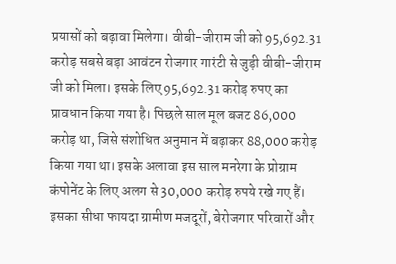प्रयासों को बढ़ावा मिलेगा। वीबी-जीराम जी को 95,692.31 करोड़ सबसे बड़ा आवंटन रोजगार गारंटी से जुड़ी वीबी-जीराम जी को मिला। इसके लिए 95,692.31 करोड़ रुपए का प्रावधान किया गया है। पिछले साल मूल बजट 86,000 करोड़ था, जिसे संशोधित अनुमान में बढ़ाकर 88,000 करोड़ किया गया था। इसके अलावा इस साल मनरेगा के प्रोग्राम कंपोनेंट के लिए अलग से 30,000 करोड़ रुपये रखे गए हैं। इसका सीधा फायदा ग्रामीण मजदूरों, बेरोजगार परिवारों और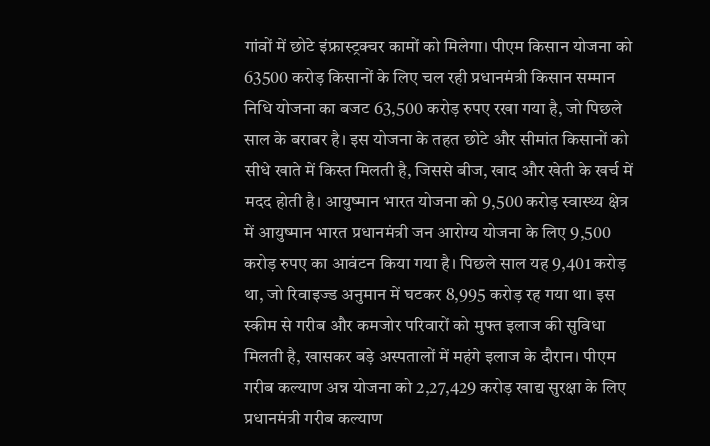गांवों में छोटे इंफ्रास्ट्रक्चर कामों को मिलेगा। पीएम किसान योजना को 63500 करोड़ किसानों के लिए चल रही प्रधानमंत्री किसान सम्मान निधि योजना का बजट 63,500 करोड़ रुपए रखा गया है, जो पिछले साल के बराबर है। इस योजना के तहत छोटे और सीमांत किसानों को सीधे खाते में किस्त मिलती है, जिससे बीज, खाद और खेती के खर्च में मदद होती है। आयुष्मान भारत योजना को 9,500 करोड़ स्वास्थ्य क्षेत्र में आयुष्मान भारत प्रधानमंत्री जन आरोग्य योजना के लिए 9,500 करोड़ रुपए का आवंटन किया गया है। पिछले साल यह 9,401 करोड़ था, जो रिवाइज्ड अनुमान में घटकर 8,995 करोड़ रह गया था। इस स्कीम से गरीब और कमजोर परिवारों को मुफ्त इलाज की सुविधा मिलती है, खासकर बड़े अस्पतालों में महंगे इलाज के दौरान। पीएम गरीब कल्याण अन्न योजना को 2,27,429 करोड़ खाद्य सुरक्षा के लिए प्रधानमंत्री गरीब कल्याण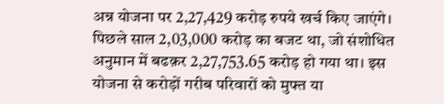अन्न योजना पर 2,27,429 करोड़ रुपये खर्च किए जाएंगे। पिछले साल 2,03,000 करोड़ का बजट था, जो संशोधित अनुमान में बढक़र 2,27,753.65 करोड़ हो गया था। इस योजना से करोड़ों गरीब परिवारों को मुफ्त या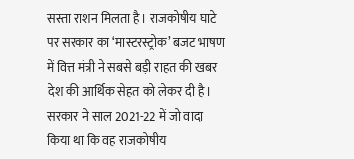सस्ता राशन मिलता है। राजकोषीय घाटे पर सरकार का ‘मास्टरस्ट्रोक’ बजट भाषण में वित्त मंत्री ने सबसे बड़ी राहत की खबर देश की आर्थिक सेहत को लेकर दी है। सरकार ने साल 2021-22 में जो वादा किया था कि वह राजकोषीय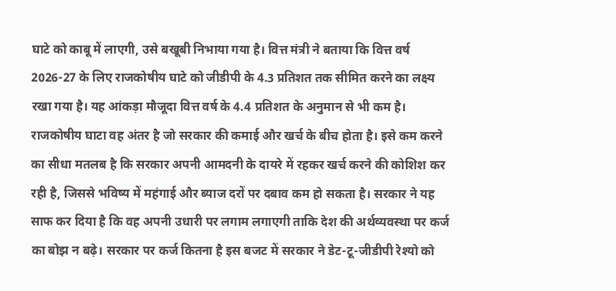घाटे को काबू में लाएगी, उसे बखूबी निभाया गया है। वित्त मंत्री ने बताया कि वित्त वर्ष 2026-27 के लिए राजकोषीय घाटे को जीडीपी के 4.3 प्रतिशत तक सीमित करने का लक्ष्य रखा गया है। यह आंकड़ा मौजूदा वित्त वर्ष के 4.4 प्रतिशत के अनुमान से भी कम है। राजकोषीय घाटा वह अंतर है जो सरकार की कमाई और खर्च के बीच होता है। इसे कम करने का सीधा मतलब है कि सरकार अपनी आमदनी के दायरे में रहकर खर्च करने की कोशिश कर रही है, जिससे भविष्य में महंगाई और ब्याज दरों पर दबाव कम हो सकता है। सरकार ने यह साफ कर दिया है कि वह अपनी उधारी पर लगाम लगाएगी ताकि देश की अर्थव्यवस्था पर कर्ज का बोझ न बढ़े। सरकार पर कर्ज कितना है इस बजट में सरकार ने डेट-टू-जीडीपी रेश्यो को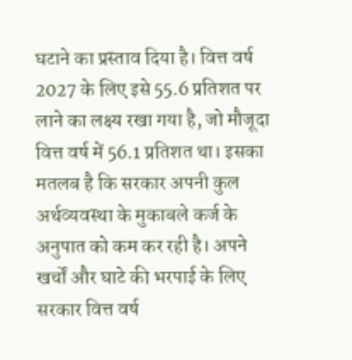घटाने का प्रस्ताव दिया है। वित्त वर्ष 2027 के लिए इसे 55.6 प्रतिशत पर लाने का लक्ष्य रखा गया है, जो मौजूदा वित्त वर्ष में 56.1 प्रतिशत था। इसका मतलब है कि सरकार अपनी कुल अर्थव्यवस्था के मुकाबले कर्ज के अनुपात को कम कर रही है। अपने खर्चों और घाटे की भरपाई के लिए सरकार वित्त वर्ष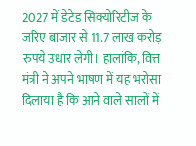2027 में डेटेड सिक्योरिटीज के जरिए बाजार से 11.7 लाख करोड़ रुपये उधार लेगी। हालांकि, वित्त मंत्री ने अपने भाषण में यह भरोसा दिलाया है कि आने वाले सालों में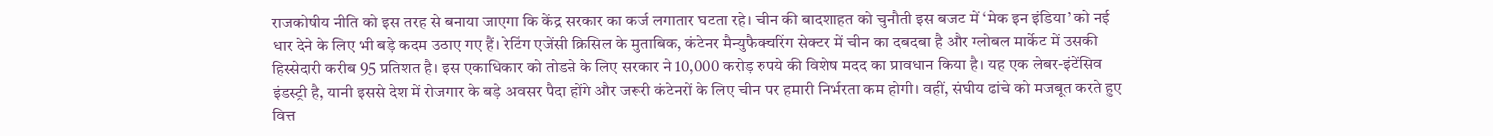राजकोषीय नीति को इस तरह से बनाया जाएगा कि केंद्र सरकार का कर्ज लगातार घटता रहे। चीन की बादशाहत को चुनौती इस बजट में ‘मेक इन इंडिया’ को नई धार देने के लिए भी बड़े कदम उठाए गए हैं। रेटिंग एजेंसी क्रिसिल के मुताबिक, कंटेनर मैन्युफैक्चरिंग सेक्टर में चीन का दबदबा है और ग्लोबल मार्केट में उसकी हिस्सेदारी करीब 95 प्रतिशत है। इस एकाधिकार को तोडऩे के लिए सरकार ने 10,000 करोड़ रुपये की विशेष मदद का प्रावधान किया है। यह एक लेबर-इंटेंसिव इंडस्ट्री है, यानी इससे देश में रोजगार के बड़े अवसर पैदा होंगे और जरूरी कंटेनरों के लिए चीन पर हमारी निर्भरता कम होगी। वहीं, संघीय ढांचे को मजबूत करते हुए वित्त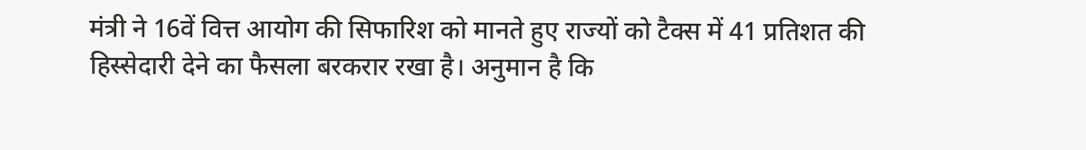मंत्री ने 16वें वित्त आयोग की सिफारिश को मानते हुए राज्यों को टैक्स में 41 प्रतिशत की हिस्सेदारी देने का फैसला बरकरार रखा है। अनुमान है कि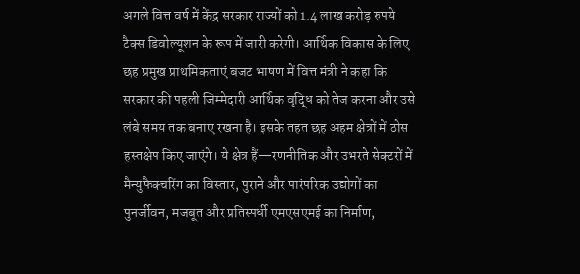अगले वित्त वर्ष में केंद्र सरकार राज्यों को 1.4 लाख करोड़ रुपये टैक्स डिवोल्यूशन के रूप में जारी करेगी। आर्थिक विकास के लिए छह प्रमुख प्राथमिकताएं बजट भाषण में वित्त मंत्री ने कहा कि सरकार की पहली जिम्मेदारी आर्थिक वृद्धि को तेज करना और उसे लंबे समय तक बनाए रखना है। इसके तहत छह अहम क्षेत्रों में ठोस हस्तक्षेप किए जाएंगे। ये क्षेत्र हैं—रणनीतिक और उभरते सेक्टरों में मैन्युफैक्चरिंग का विस्तार, पुराने और पारंपरिक उद्योगों का पुनर्जीवन, मजबूत और प्रतिस्पर्धी एमएसएमई का निर्माण,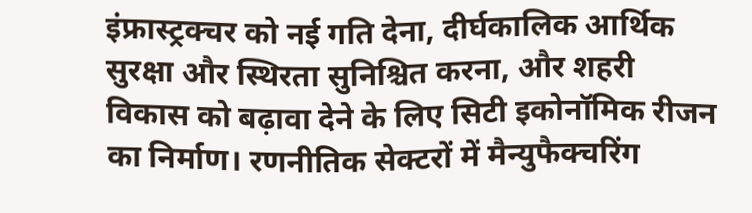इंफ्रास्ट्रक्चर को नई गति देना, दीर्घकालिक आर्थिक सुरक्षा और स्थिरता सुनिश्चित करना, और शहरी विकास को बढ़ावा देने के लिए सिटी इकोनॉमिक रीजन का निर्माण। रणनीतिक सेक्टरों में मैन्युफैक्चरिंग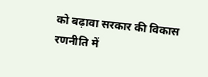को बढ़ावा सरकार की विकास रणनीति में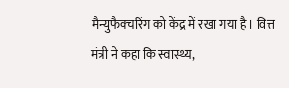मैन्युफैक्चरिंग को केंद्र में रखा गया है। वित्त मंत्री ने कहा कि स्वास्थ्य,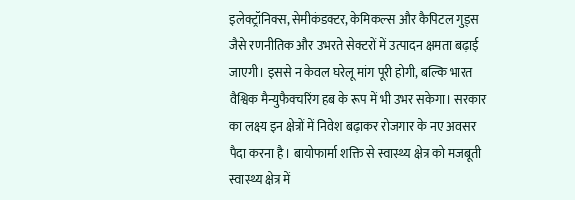इलेक्ट्रॉनिक्स, सेमीकंडक्टर, केमिकल्स और कैपिटल गुड्स जैसे रणनीतिक और उभरते सेक्टरों में उत्पादन क्षमता बढ़ाई जाएगी। इससे न केवल घरेलू मांग पूरी होगी, बल्कि भारत वैश्विक मैन्युफैक्चरिंग हब के रूप में भी उभर सकेगा। सरकार का लक्ष्य इन क्षेत्रों में निवेश बढ़ाकर रोजगार के नए अवसर पैदा करना है। बायोफार्मा शक्ति से स्वास्थ्य क्षेत्र को मजबूती स्वास्थ्य क्षेत्र में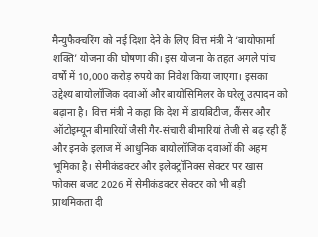मैन्युफैक्चरिंग को नई दिशा देने के लिए वित्त मंत्री ने ‘बायोफार्मा शक्ति’ योजना की घोषणा की। इस योजना के तहत अगले पांच वर्षों में 10,000 करोड़ रुपये का निवेश किया जाएगा। इसका उद्देश्य बायोलॉजिक दवाओं और बायोसिमिलर के घरेलू उत्पादन को बढ़ाना है। वित्त मंत्री ने कहा कि देश में डायबिटीज, कैंसर और ऑटोइम्यून बीमारियों जैसी गैर-संचारी बीमारियां तेजी से बढ़ रही हैं और इनके इलाज में आधुनिक बायोलॉजिक दवाओं की अहम भूमिका है। सेमीकंडक्टर और इलेक्ट्रॉनिक्स सेक्टर पर खास फोकस बजट 2026 में सेमीकंडक्टर सेक्टर को भी बड़ी प्राथमिकता दी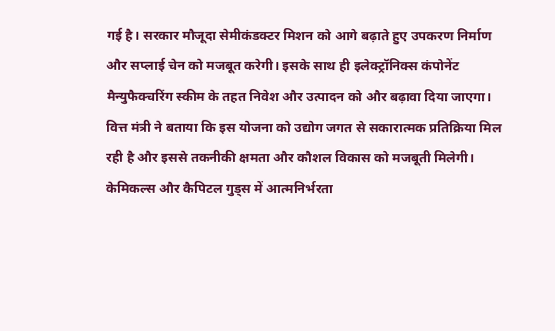गई है। सरकार मौजूदा सेमीकंडक्टर मिशन को आगे बढ़ाते हुए उपकरण निर्माण और सप्लाई चेन को मजबूत करेगी। इसके साथ ही इलेक्ट्रॉनिक्स कंपोनेंट मैन्युफैक्चरिंग स्कीम के तहत निवेश और उत्पादन को और बढ़ावा दिया जाएगा। वित्त मंत्री ने बताया कि इस योजना को उद्योग जगत से सकारात्मक प्रतिक्रिया मिल रही है और इससे तकनीकी क्षमता और कौशल विकास को मजबूती मिलेगी। केमिकल्स और कैपिटल गुड्स में आत्मनिर्भरता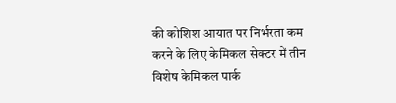की कोशिश आयात पर निर्भरता कम करने के लिए केमिकल सेक्टर में तीन विशेष केमिकल पार्क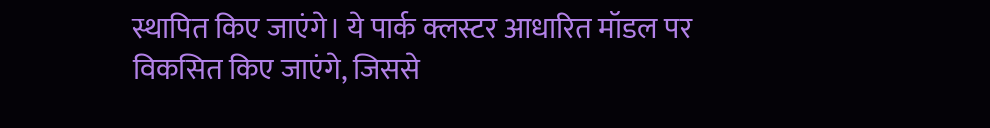स्थापित किए जाएंगे। ये पार्क क्लस्टर आधारित मॉडल पर विकसित किए जाएंगे, जिससे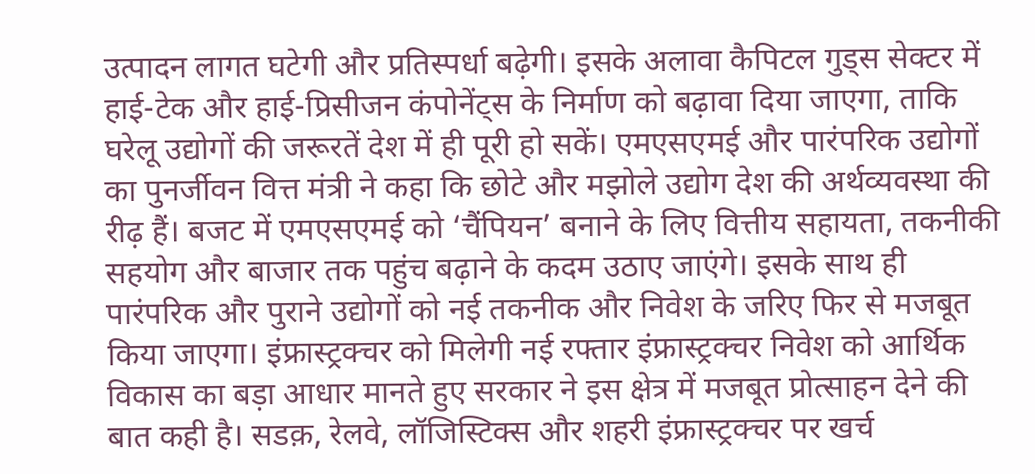उत्पादन लागत घटेगी और प्रतिस्पर्धा बढ़ेगी। इसके अलावा कैपिटल गुड्स सेक्टर में हाई-टेक और हाई-प्रिसीजन कंपोनेंट्स के निर्माण को बढ़ावा दिया जाएगा, ताकि घरेलू उद्योगों की जरूरतें देश में ही पूरी हो सकें। एमएसएमई और पारंपरिक उद्योगों का पुनर्जीवन वित्त मंत्री ने कहा कि छोटे और मझोले उद्योग देश की अर्थव्यवस्था की रीढ़ हैं। बजट में एमएसएमई को ‘चैंपियन’ बनाने के लिए वित्तीय सहायता, तकनीकी सहयोग और बाजार तक पहुंच बढ़ाने के कदम उठाए जाएंगे। इसके साथ ही पारंपरिक और पुराने उद्योगों को नई तकनीक और निवेश के जरिए फिर से मजबूत किया जाएगा। इंफ्रास्ट्रक्चर को मिलेगी नई रफ्तार इंफ्रास्ट्रक्चर निवेश को आर्थिक विकास का बड़ा आधार मानते हुए सरकार ने इस क्षेत्र में मजबूत प्रोत्साहन देने की बात कही है। सडक़, रेलवे, लॉजिस्टिक्स और शहरी इंफ्रास्ट्रक्चर पर खर्च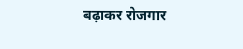बढ़ाकर रोजगार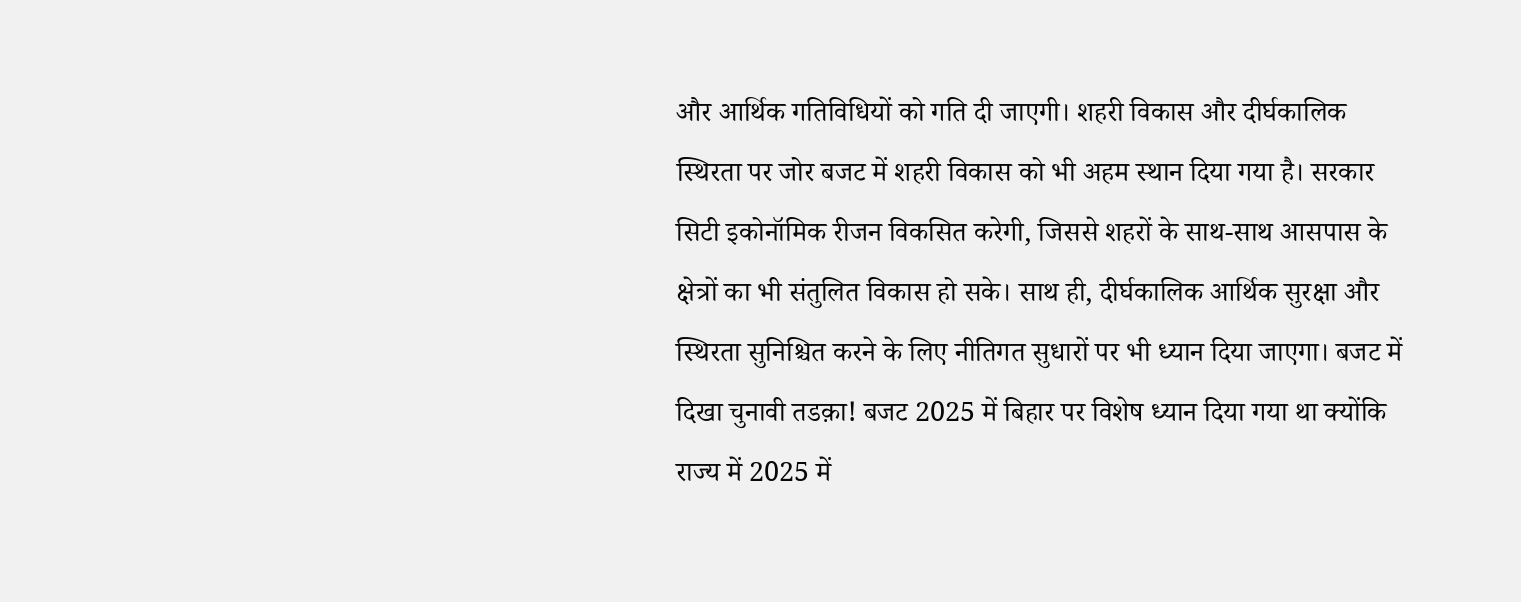और आर्थिक गतिविधियों को गति दी जाएगी। शहरी विकास और दीर्घकालिक स्थिरता पर जोर बजट में शहरी विकास को भी अहम स्थान दिया गया है। सरकार सिटी इकोनॉमिक रीजन विकसित करेगी, जिससे शहरों के साथ-साथ आसपास के क्षेत्रों का भी संतुलित विकास हो सके। साथ ही, दीर्घकालिक आर्थिक सुरक्षा और स्थिरता सुनिश्चित करने के लिए नीतिगत सुधारों पर भी ध्यान दिया जाएगा। बजट में दिखा चुनावी तडक़ा! बजट 2025 में बिहार पर विशेष ध्यान दिया गया था क्योंकि राज्य में 2025 में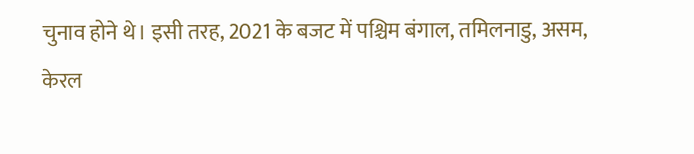चुनाव होने थे। इसी तरह, 2021 के बजट में पश्चिम बंगाल, तमिलनाडु, असम, केरल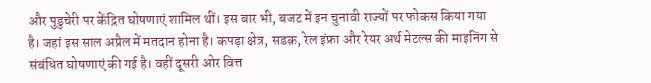और पुडुचेरी पर केंद्रित घोषणाएं शामिल थीं। इस बार भी, बजट में इन चुनावी राज्यों पर फोकस किया गया है। जहां इस साल अप्रैल में मतदान होना है। कपड़ा क्षेत्र, सडक़, रेल इंफ्रा और रेयर अर्थ मेटल्स की माइनिंग से संबंधित घोषणाएं की गई है। वहीं दूसरी ओर वित्त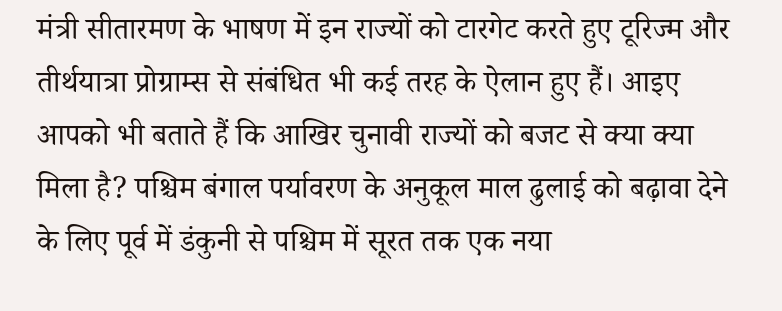मंत्री सीतारमण के भाषण में इन राज्यों को टारगेट करते हुए टूरिज्म और तीर्थयात्रा प्रोग्राम्स से संबंधित भी कई तरह के ऐलान हुए हैं। आइए आपको भी बताते हैं कि आखिर चुनावी राज्यों को बजट से क्या क्या मिला है? पश्चिम बंगाल पर्यावरण के अनुकूल माल ढुलाई को बढ़ावा देने के लिए पूर्व में डंकुनी से पश्चिम में सूरत तक एक नया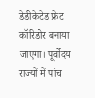डेडीकेटेड फ्रेट कॉरिडोर बनाया जाएगा। पूर्वोदय राज्यों में पांच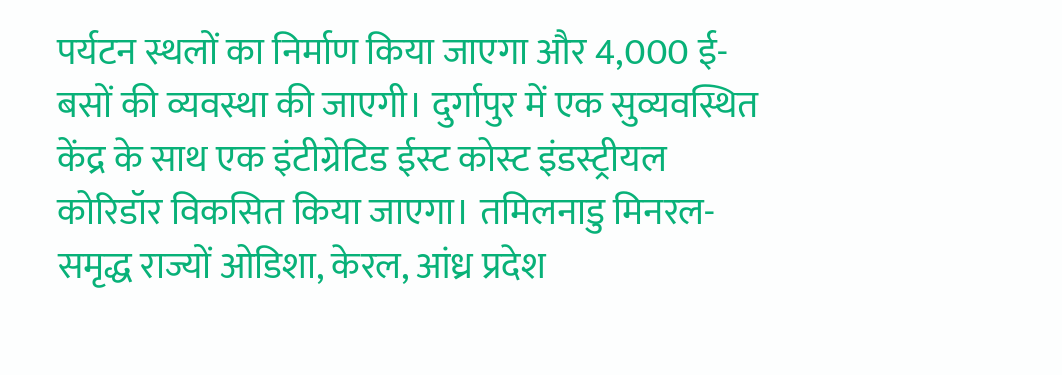पर्यटन स्थलों का निर्माण किया जाएगा और 4,000 ई-बसों की व्यवस्था की जाएगी। दुर्गापुर में एक सुव्यवस्थित केंद्र के साथ एक इंटीग्रेटिड ईस्ट कोस्ट इंडस्ट्रीयल कोरिडॉर विकसित किया जाएगा। तमिलनाडु मिनरल-समृद्ध राज्यों ओडिशा, केरल, आंध्र प्रदेश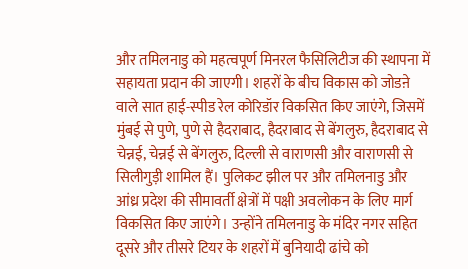और तमिलनाडु को महत्वपूर्ण मिनरल फैसिलिटीज की स्थापना में सहायता प्रदान की जाएगी। शहरों के बीच विकास को जोडऩे वाले सात हाई-स्पीड रेल कोरिडॉर विकसित किए जाएंगे, जिसमें मुंबई से पुणे, पुणे से हैदराबाद, हैदराबाद से बेंगलुरु, हैदराबाद से चेन्नई, चेन्नई से बेंगलुरु, दिल्ली से वाराणसी और वाराणसी से सिलीगुड़ी शामिल हैं। पुलिकट झील पर और तमिलनाडु और आंध्र प्रदेश की सीमावर्ती क्षेत्रों में पक्षी अवलोकन के लिए मार्ग विकसित किए जाएंगे। उन्होंने तमिलनाडु के मंदिर नगर सहित दूसरे और तीसरे टियर के शहरों में बुनियादी ढांचे को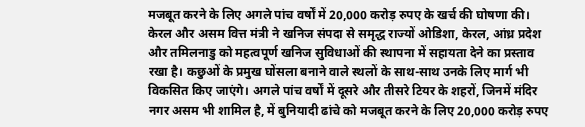मजबूत करने के लिए अगले पांच वर्षों में 20,000 करोड़ रुपए के खर्च की घोषणा की। केरल और असम वित्त मंत्री ने खनिज संपदा से समृद्ध राज्यों ओडिशा, केरल, आंध्र प्रदेश और तमिलनाडु को महत्वपूर्ण खनिज सुविधाओं की स्थापना में सहायता देने का प्रस्ताव रखा है। कछुओं के प्रमुख घोंसला बनाने वाले स्थलों के साथ-साथ उनके लिए मार्ग भी विकसित किए जाएंगे। अगले पांच वर्षों में दूसरे और तीसरे टियर के शहरों, जिनमें मंदिर नगर असम भी शामिल है, में बुनियादी ढांचे को मजबूत करने के लिए 20,000 करोड़ रुपए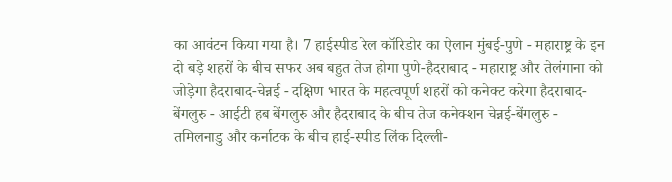का आवंटन किया गया है। 7 हाईस्पीड रेल कॉरिडोर का ऐलान मुंबई-पुणे - महाराष्ट्र के इन दो बड़े शहरों के बीच सफर अब बहुत तेज होगा पुणे-हैदराबाद - महाराष्ट्र और तेलंगाना को जोड़ेगा हैदराबाद-चेन्नई - दक्षिण भारत के महत्वपूर्ण शहरों को कनेक्ट करेगा हैदराबाद-बेंगलुरु - आईटी हब बेंगलुरु और हैदराबाद के बीच तेज कनेक्शन चेन्नई-बेंगलुरु - तमिलनाडु और कर्नाटक के बीच हाई-स्पीड लिंक दिल्ली-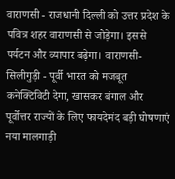वाराणसी - राजधानी दिल्ली को उत्तर प्रदेश के पवित्र शहर वाराणसी से जोड़ेगा। इससे पर्यटन और व्यापार बढ़ेगा। वाराणसी-सिलीगुड़ी - पूर्वी भारत को मजबूत कनेक्टिविटी देगा, खासकर बंगाल और पूर्वोत्तर राज्यों के लिए फायदेमंद बड़ी घोषणाएं नया मालगाड़ी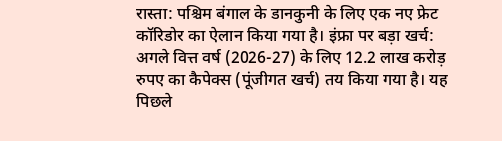रास्ता: पश्चिम बंगाल के डानकुनी के लिए एक नए फ्रेट कॉरिडोर का ऐलान किया गया है। इंफ्रा पर बड़ा खर्च: अगले वित्त वर्ष (2026-27) के लिए 12.2 लाख करोड़ रुपए का कैपेक्स (पूंजीगत खर्च) तय किया गया है। यह पिछले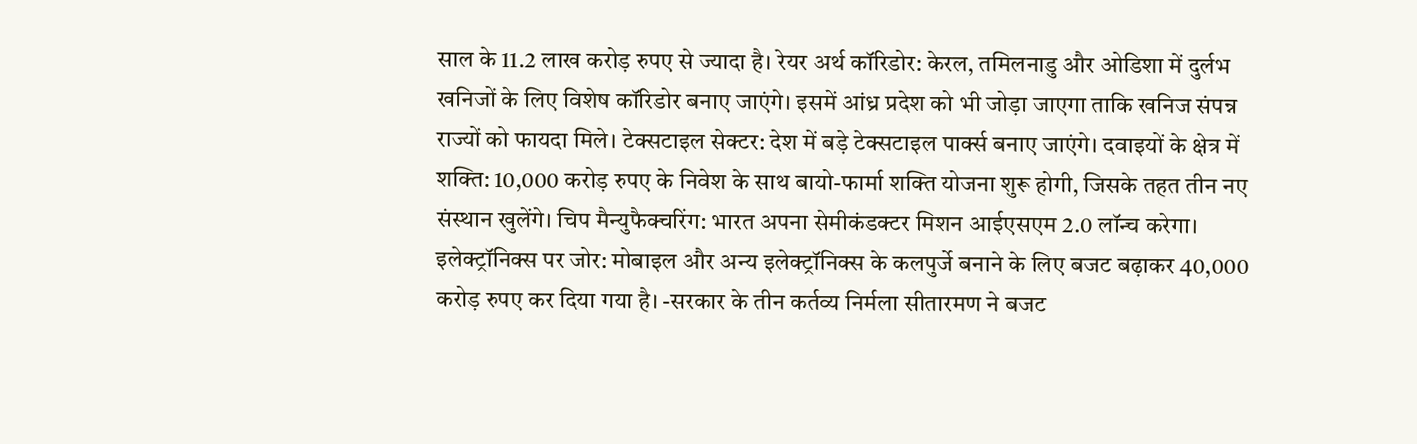साल के 11.2 लाख करोड़ रुपए से ज्यादा है। रेयर अर्थ कॉरिडोर: केरल, तमिलनाडु और ओडिशा में दुर्लभ खनिजों के लिए विशेष कॉरिडोर बनाए जाएंगे। इसमें आंध्र प्रदेश को भी जोड़ा जाएगा ताकि खनिज संपन्न राज्यों को फायदा मिले। टेक्सटाइल सेक्टर: देश में बड़े टेक्सटाइल पार्क्स बनाए जाएंगे। दवाइयों के क्षेत्र में शक्ति: 10,000 करोड़ रुपए के निवेश के साथ बायो-फार्मा शक्ति योजना शुरू होगी, जिसके तहत तीन नए संस्थान खुलेंगे। चिप मैन्युफैक्चरिंग: भारत अपना सेमीकंडक्टर मिशन आईएसएम 2.0 लॉन्च करेगा। इलेक्ट्रॉनिक्स पर जोर: मोबाइल और अन्य इलेक्ट्रॉनिक्स के कलपुर्जे बनाने के लिए बजट बढ़ाकर 40,000 करोड़ रुपए कर दिया गया है। -सरकार के तीन कर्तव्य निर्मला सीतारमण ने बजट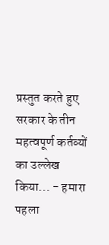प्रस्तुत करते हुए सरकार के तीन महत्वपूर्ण कर्तव्यों का उल्लेख किया... - हमारा पहला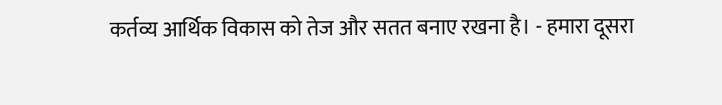कर्तव्य आर्थिक विकास को तेज और सतत बनाए रखना है। - हमारा दूसरा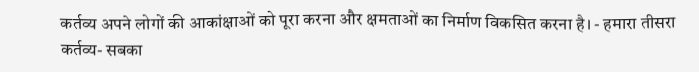कर्तव्य अपने लोगों की आकांक्षाओं को पूरा करना और क्षमताओं का निर्माण विकसित करना है। - हमारा तीसरा कर्तव्य- सबका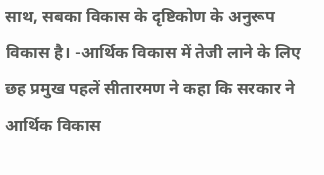साथ, सबका विकास के दृष्टिकोण के अनुरूप विकास है। -आर्थिक विकास में तेजी लाने के लिए छह प्रमुख पहलें सीतारमण ने कहा कि सरकार ने आर्थिक विकास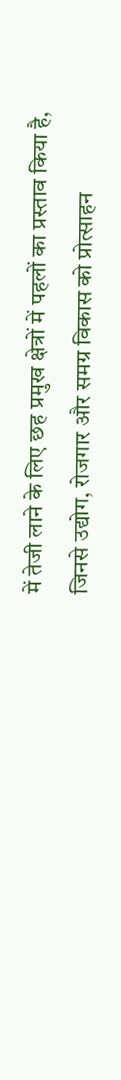में तेजी लाने के लिए छह प्रमुख क्षेत्रों में पहलों का प्रस्ताव किया है, जिनसे उद्योग, रोजगार और समग्र विकास को प्रोत्साहन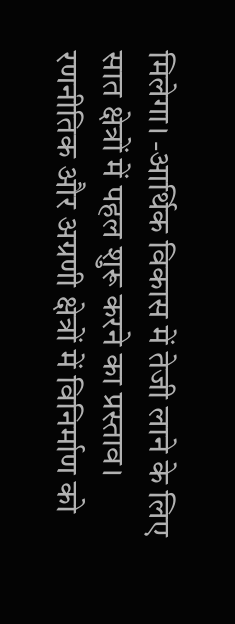मिलेगा। -आर्थिक विकास में तेजी लाने के लिए सात क्षेत्रों में पहल शुरू करने का प्रस्ताव। रणनीतिक और अग्रणी क्षेत्रों में विनिर्माण को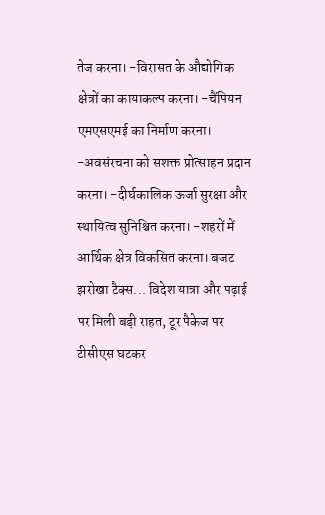तेज करना। -विरासत के औद्योगिक क्षेत्रों का कायाकल्प करना। -चैंपियन एमएसएमई का निर्माण करना। -अवसंरचना को सशक्त प्रोत्साहन प्रदान करना। -दीर्घकालिक ऊर्जा सुरक्षा और स्थायित्व सुनिश्चित करना। -शहरों में आर्थिक क्षेत्र विकसित करना। बजट झरोखा टैक्स... विदेश यात्रा और पढ़ाई पर मिली बड़ी राहत, टूर पैकेज पर टीसीएस घटकर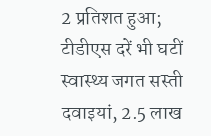2 प्रतिशत हुआ; टीडीएस दरें भी घटीं स्वास्थ्य जगत सस्ती दवाइयां, 2.5 लाख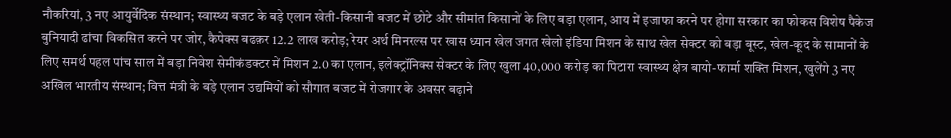नौकरियां, 3 नए आयुर्वेदिक संस्थान; स्वास्थ्य बजट के बड़े एलान खेती-किसानी बजट में छोटे और सीमांत किसानों के लिए बड़ा एलान, आय में इजाफा करने पर होगा सरकार का फोकस विशेष पैकेज बुनियादी ढांचा विकसित करने पर जोर, कैपेक्स बढक़र 12.2 लाख करोड़; रेयर अर्थ मिनरल्स पर खास ध्यान खेल जगत खेलो इंडिया मिशन के साथ खेल सेक्टर को बड़ा बूस्ट, खेल-कूद के सामानों के लिए समर्थ पहल पांच साल में बड़ा निवेश सेमीकंडक्टर में मिशन 2.0 का एलान, इलेक्ट्रॉनिक्स सेक्टर के लिए खुला 40,000 करोड़ का पिटारा स्वास्थ्य क्षेत्र बायो-फार्मा शक्ति मिशन, खुलेंगे 3 नए अखिल भारतीय संस्थान; वित्त मंत्री के बड़े एलान उद्यमियों को सौगात बजट में रोजगार के अवसर बढ़ाने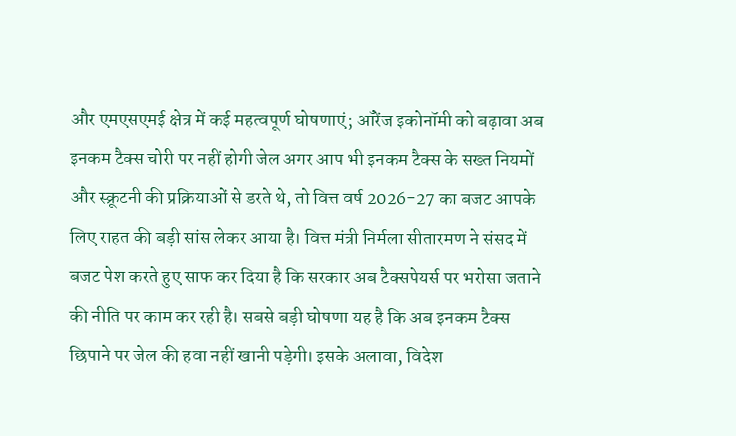और एमएसएमई क्षेत्र में कई महत्वपूर्ण घोषणाएं; ऑरेंज इकोनॉमी को बढ़ावा अब इनकम टैक्स चोरी पर नहीं होगी जेल अगर आप भी इनकम टैक्स के सख्त नियमों और स्क्रूटनी की प्रक्रियाओं से डरते थे, तो वित्त वर्ष 2026-27 का बजट आपके लिए राहत की बड़ी सांस लेकर आया है। वित्त मंत्री निर्मला सीतारमण ने संसद में बजट पेश करते हुए साफ कर दिया है कि सरकार अब टैक्सपेयर्स पर भरोसा जताने की नीति पर काम कर रही है। सबसे बड़ी घोषणा यह है कि अब इनकम टैक्स छिपाने पर जेल की हवा नहीं खानी पड़ेगी। इसके अलावा, विदेश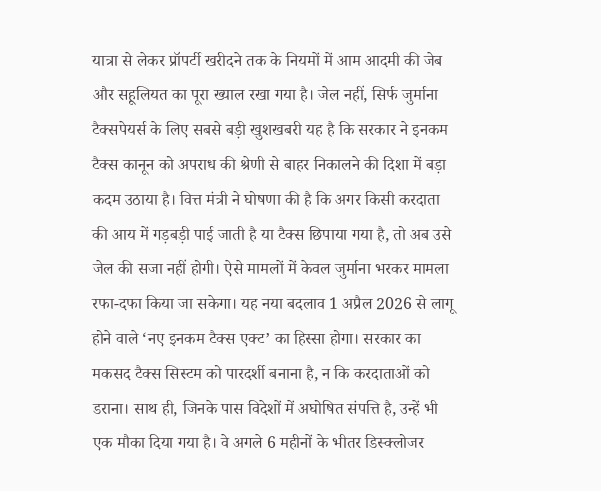यात्रा से लेकर प्रॉपर्टी खरीदने तक के नियमों में आम आदमी की जेब और सहूलियत का पूरा ख्याल रखा गया है। जेल नहीं, सिर्फ जुर्माना टैक्सपेयर्स के लिए सबसे बड़ी खुशखबरी यह है कि सरकार ने इनकम टैक्स कानून को अपराध की श्रेणी से बाहर निकालने की दिशा में बड़ा कदम उठाया है। वित्त मंत्री ने घोषणा की है कि अगर किसी करदाता की आय में गड़बड़ी पाई जाती है या टैक्स छिपाया गया है, तो अब उसे जेल की सजा नहीं होगी। ऐसे मामलों में केवल जुर्माना भरकर मामला रफा-दफा किया जा सकेगा। यह नया बदलाव 1 अप्रैल 2026 से लागू होने वाले ‘नए इनकम टैक्स एक्ट’ का हिस्सा होगा। सरकार का मकसद टैक्स सिस्टम को पारदर्शी बनाना है, न कि करदाताओं को डराना। साथ ही, जिनके पास विदेशों में अघोषित संपत्ति है, उन्हें भी एक मौका दिया गया है। वे अगले 6 महीनों के भीतर डिस्क्लोजर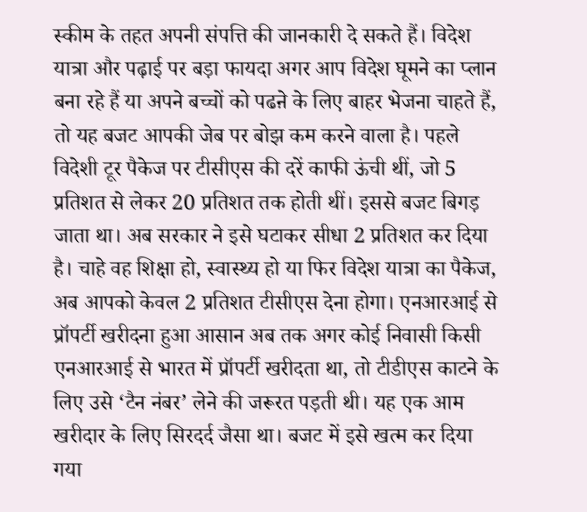स्कीम के तहत अपनी संपत्ति की जानकारी दे सकते हैं। विदेश यात्रा और पढ़ाई पर बड़ा फायदा अगर आप विदेश घूमने का प्लान बना रहे हैं या अपने बच्चों को पढऩे के लिए बाहर भेजना चाहते हैं, तो यह बजट आपकी जेब पर बोझ कम करने वाला है। पहले विदेशी टूर पैकेज पर टीसीएस की दरें काफी ऊंची थीं, जो 5 प्रतिशत से लेकर 20 प्रतिशत तक होती थीं। इससे बजट बिगड़ जाता था। अब सरकार ने इसे घटाकर सीधा 2 प्रतिशत कर दिया है। चाहे वह शिक्षा हो, स्वास्थ्य हो या फिर विदेश यात्रा का पैकेज, अब आपको केवल 2 प्रतिशत टीसीएस देना होगा। एनआरआई से प्रॉपर्टी खरीदना हुआ आसान अब तक अगर कोई निवासी किसी एनआरआई से भारत में प्रॉपर्टी खरीदता था, तो टीडीएस काटने के लिए उसे ‘टैन नंबर’ लेने की जरूरत पड़ती थी। यह एक आम खरीदार के लिए सिरदर्द जैसा था। बजट में इसे खत्म कर दिया गया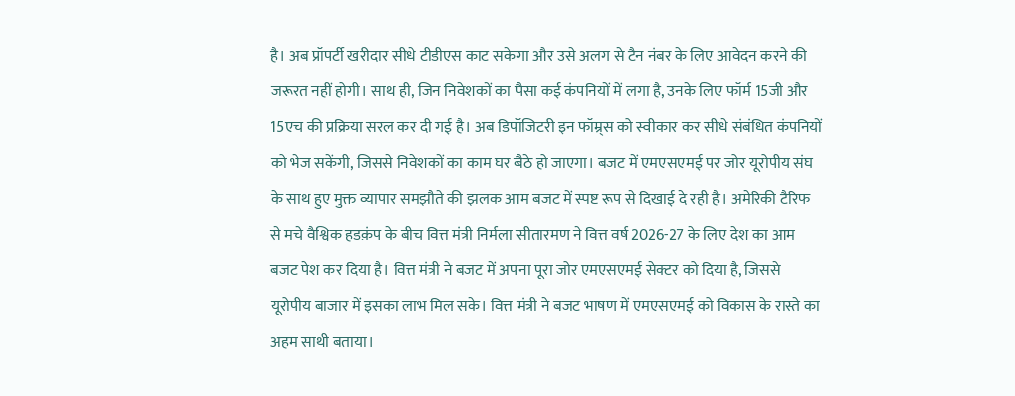है। अब प्रॉपर्टी खरीदार सीधे टीडीएस काट सकेगा और उसे अलग से टैन नंबर के लिए आवेदन करने की जरूरत नहीं होगी। साथ ही, जिन निवेशकों का पैसा कई कंपनियों में लगा है, उनके लिए फॉर्म 15जी और 15एच की प्रक्रिया सरल कर दी गई है। अब डिपॉजिटरी इन फॉम्र्स को स्वीकार कर सीधे संबंधित कंपनियों को भेज सकेंगी, जिससे निवेशकों का काम घर बैठे हो जाएगा। बजट में एमएसएमई पर जोर यूरोपीय संघ के साथ हुए मुक्त व्यापार समझौते की झलक आम बजट में स्पष्ट रूप से दिखाई दे रही है। अमेरिकी टैरिफ से मचे वैश्विक हडक़ंप के बीच वित्त मंत्री निर्मला सीतारमण ने वित्त वर्ष 2026-27 के लिए देश का आम बजट पेश कर दिया है। वित्त मंत्री ने बजट में अपना पूरा जोर एमएसएमई सेक्टर को दिया है, जिससे यूरोपीय बाजार में इसका लाभ मिल सके। वित्त मंत्री ने बजट भाषण में एमएसएमई को विकास के रास्ते का अहम साथी बताया।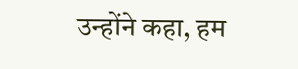उन्होंने कहा, हम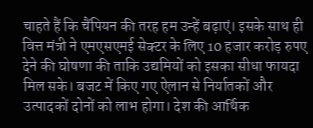चाहते हैं कि चैंपियन की तरह हम उन्हें बढ़ाएं। इसके साथ ही वित्त मंत्री ने एमएसएमई सेक्टर के लिए 10 हजार करोड़ रुपए देने की घोषणा की ताकि उद्यमियों को इसका सीधा फायदा मिल सके। बजट में किए गए ऐलान से निर्यातकों और उत्पादकों दोनों को लाभ होगा। देश की आर्थिक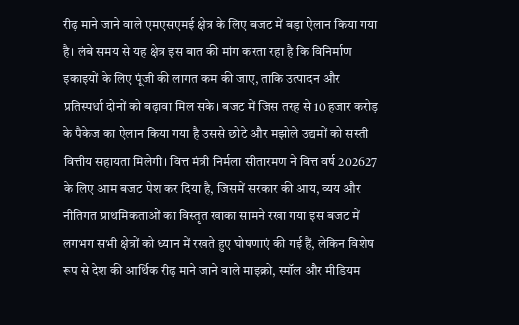रीढ़ माने जाने वाले एमएसएमई क्षेत्र के लिए बजट में बड़ा ऐलान किया गया है। लंबे समय से यह क्षेत्र इस बात की मांग करता रहा है कि विनिर्माण इकाइयों के लिए पूंजी की लागत कम की जाए, ताकि उत्पादन और प्रतिस्पर्धा दोनों को बढ़ावा मिल सके। बजट में जिस तरह से 10 हजार करोड़ के पैकेज का ऐलान किया गया है उससे छोटे और मझोले उद्यमों को सस्ती वित्तीय सहायता मिलेगी। वित्त मंत्री निर्मला सीतारमण ने वित्त वर्ष 202627 के लिए आम बजट पेश कर दिया है, जिसमें सरकार की आय, व्यय और नीतिगत प्राथमिकताओं का विस्तृत खाका सामने रखा गया इस बजट में लगभग सभी क्षेत्रों को ध्यान में रखते हुए घोषणाएं की गई हैं, लेकिन विशेष रूप से देश की आर्थिक रीढ़ माने जाने वाले माइक्रो, स्मॉल और मीडियम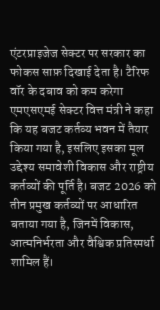एंटरप्राइजेज सेक्टर पर सरकार का फोकस साफ़ दिखाई देता है। टैरिफ वॉर के दबाव को कम करेगा एमएसएमई सेक्टर वित्त मंत्री ने कहा कि यह बजट कर्तव्य भवन में तैयार किया गया है, इसलिए इसका मूल उद्देश्य समावेशी विकास और राष्ट्रीय कर्तव्यों की पूर्ति है। बजट 2026 को तीन प्रमुख कर्तव्यों पर आधारित बताया गया है, जिनमें विकास, आत्मनिर्भरता और वैश्विक प्रतिस्पर्धा शामिल हैं।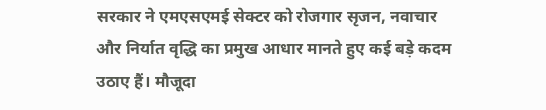सरकार ने एमएसएमई सेक्टर को रोजगार सृजन, नवाचार और निर्यात वृद्धि का प्रमुख आधार मानते हुए कई बड़े कदम उठाए हैं। मौजूदा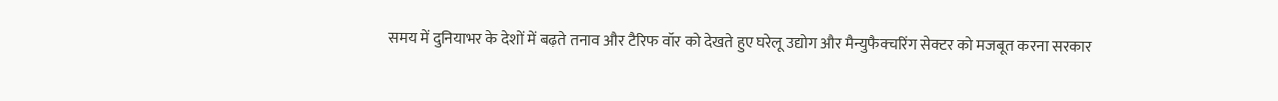समय में दुनियाभर के देशों में बढ़ते तनाव और टैरिफ वॉर को देखते हुए घरेलू उद्योग और मैन्युफैक्चरिंग सेक्टर को मजबूत करना सरकार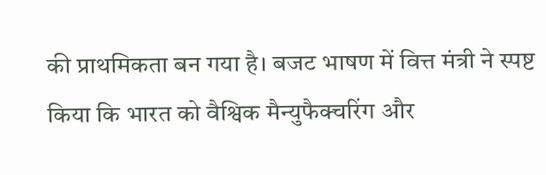की प्राथमिकता बन गया है। बजट भाषण में वित्त मंत्री ने स्पष्ट किया कि भारत को वैश्विक मैन्युफैक्चरिंग और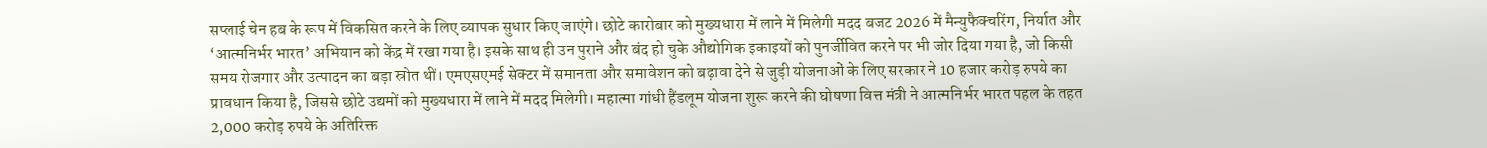सप्लाई चेन हब के रूप में विकसित करने के लिए व्यापक सुधार किए जाएंगे। छोटे कारोबार को मुख्यधारा में लाने में मिलेगी मदद बजट 2026 में मैन्युफैक्चरिंग, निर्यात और ‘आत्मनिर्भर भारत’ अभियान को केंद्र में रखा गया है। इसके साथ ही उन पुराने और बंद हो चुके औद्योगिक इकाइयों को पुनर्जीवित करने पर भी जोर दिया गया है, जो किसी समय रोजगार और उत्पादन का बड़ा स्रोत थीं। एमएसएमई सेक्टर में समानता और समावेशन को बढ़ावा देने से जुड़ी योजनाओं के लिए सरकार ने 10 हजार करोड़ रुपये का प्रावधान किया है, जिससे छोटे उद्यमों को मुख्यधारा में लाने में मदद मिलेगी। महात्मा गांधी हैंडलूम योजना शुरू करने की घोषणा वित्त मंत्री ने आत्मनिर्भर भारत पहल के तहत 2,000 करोड़ रुपये के अतिरिक्त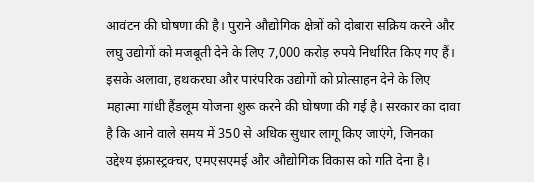आवंटन की घोषणा की है। पुराने औद्योगिक क्षेत्रों को दोबारा सक्रिय करने और लघु उद्योगों को मजबूती देने के लिए 7,000 करोड़ रुपये निर्धारित किए गए हैं। इसके अलावा, हथकरघा और पारंपरिक उद्योगों को प्रोत्साहन देने के लिए महात्मा गांधी हैंडलूम योजना शुरू करने की घोषणा की गई है। सरकार का दावा है कि आने वाले समय में 350 से अधिक सुधार लागू किए जाएंगे, जिनका उद्देश्य इंफ्रास्ट्रक्चर, एमएसएमई और औद्योगिक विकास को गति देना है।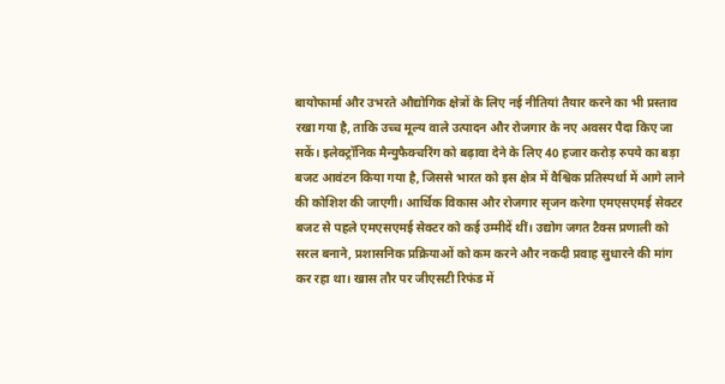बायोफार्मा और उभरते औद्योगिक क्षेत्रों के लिए नई नीतियां तैयार करने का भी प्रस्ताव रखा गया है, ताकि उच्च मूल्य वाले उत्पादन और रोजगार के नए अवसर पैदा किए जा सकें। इलेक्ट्रॉनिक मैन्युफैक्चरिंग को बढ़ावा देने के लिए 40 हजार करोड़ रुपये का बड़ा बजट आवंटन किया गया है, जिससे भारत को इस क्षेत्र में वैश्विक प्रतिस्पर्धा में आगे लाने की कोशिश की जाएगी। आर्थिक विकास और रोजगार सृजन करेगा एमएसएमई सेक्टर बजट से पहले एमएसएमई सेक्टर को कई उम्मीदें थीं। उद्योग जगत टैक्स प्रणाली को सरल बनाने, प्रशासनिक प्रक्रियाओं को कम करने और नकदी प्रवाह सुधारने की मांग कर रहा था। खास तौर पर जीएसटी रिफंड में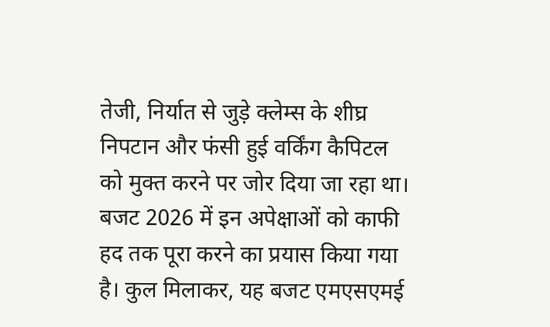तेजी, निर्यात से जुड़े क्लेम्स के शीघ्र निपटान और फंसी हुई वर्किंग कैपिटल को मुक्त करने पर जोर दिया जा रहा था। बजट 2026 में इन अपेक्षाओं को काफी हद तक पूरा करने का प्रयास किया गया है। कुल मिलाकर, यह बजट एमएसएमई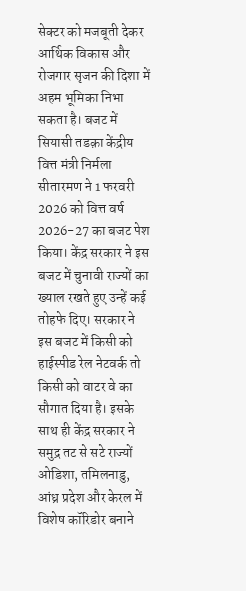सेक्टर को मजबूती देकर आर्थिक विकास और रोजगार सृजन की दिशा में अहम भूमिका निभा सकता है। बजट में सियासी तडक़ा केंद्रीय वित्त मंत्री निर्मला सीतारमण ने 1 फरवरी 2026 को वित्त वर्ष 2026-27 का बजट पेश किया। केंद्र सरकार ने इस बजट में चुनावी राज्यों का ख्याल रखते हुए उन्हें कई तोहफे दिए। सरकार ने इस बजट में किसी को हाईस्पीड रेल नेटवर्क तो किसी को वाटर वे का सौगात दिया है। इसके साथ ही केंद्र सरकार ने समुद्र तट से सटे राज्यों ओडिशा, तमिलनाडु, आंध्र प्रदेश और केरल में विशेष कॉरिडोर बनाने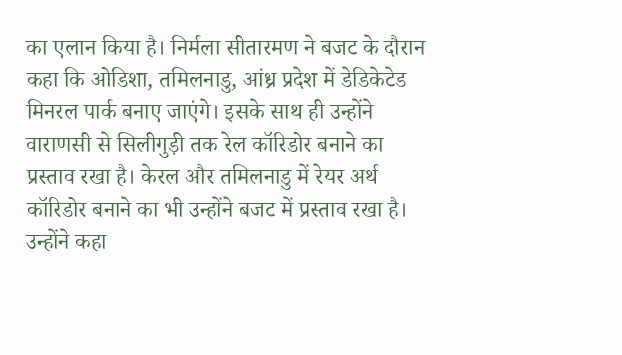का एलान किया है। निर्मला सीतारमण ने बजट के दौरान कहा कि ओडिशा, तमिलनाडु, आंध्र प्रदेश में डेडिकेटेड मिनरल पार्क बनाए जाएंगे। इसके साथ ही उन्होंने वाराणसी से सिलीगुड़ी तक रेल कॉरिडोर बनाने का प्रस्ताव रखा है। केरल और तमिलनाडु में रेयर अर्थ कॉरिडोर बनाने का भी उन्होंने बजट में प्रस्ताव रखा है। उन्होंने कहा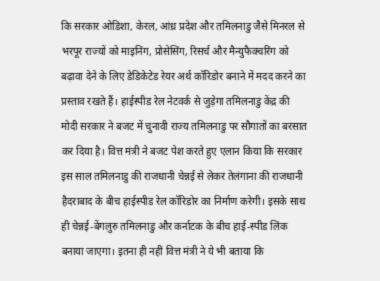कि सरकार ओडिशा, केरल, आंध्र प्रदेश और तमिलनाडु जैसे मिनरल से भरपूर राज्यों को माइनिंग, प्रोसेसिंग, रिसर्च और मैन्युफैक्चरिंग को बढ़ावा देने के लिए डेडिकेटेड रेयर अर्थ कॉरिडोर बनाने में मदद करने का प्रस्ताव रखते हैं। हाईस्पीड रेल नेटवर्क से जुड़ेगा तमिलनाडु केंद्र की मोदी सरकार ने बजट में चुनावी राज्य तमिलनाडु पर सौगातों का बरसात कर दिया है। वित्त मंत्री ने बजट पेश करते हुए एलान किया कि सरकार इस साल तमिलनाडु की राजधानी चेन्नई से लेकर तेलंगाना की राजधानी हैदराबाद के बीच हाईस्पीड रेल कॉरिडोर का निर्माण करेगी। इसके साथ ही चेन्नई-बेंगलुरु तमिलनाडु और कर्नाटक के बीच हाई-स्पीड लिंक बनाया जाएगा। इतना ही नहीं वित्त मंत्री ने ये भी बताया कि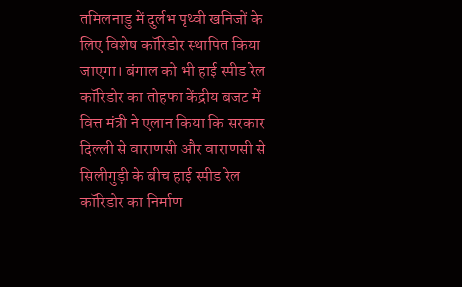तमिलनाडु में दुर्लभ पृथ्वी खनिजों के लिए विशेष कॉरिडोर स्थापित किया जाएगा। बंगाल को भी हाई स्पीड रेल कॉरिडोर का तोहफा केंद्रीय बजट में वित्त मंत्री ने एलान किया कि सरकार दिल्ली से वाराणसी और वाराणसी से सिलीगुड़ी के बीच हाई स्पीड रेल कॉरिडोर का निर्माण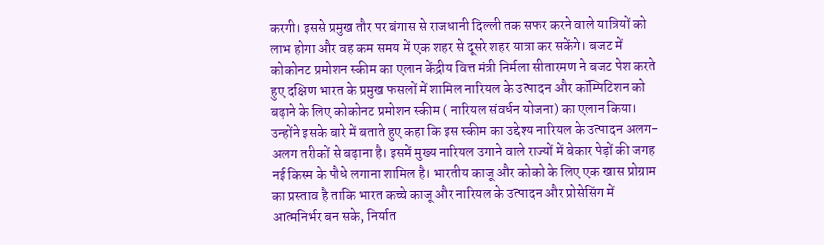करगी। इससे प्रमुख तौर पर बंगास से राजधानी दिल्ली तक सफर करने वाले यात्रियों को लाभ होगा और वह कम समय में एक शहर से दूसरे शहर यात्रा कर सकेंगे। बजट में कोकोनट प्रमोशन स्कीम का एलान केंद्रीय वित्त मंत्री निर्मला सीतारमण ने बजट पेश करते हुए दक्षिण भारत के प्रमुख फसलों में शामिल नारियल के उत्पादन और कॉम्पिटिशन को बढ़ाने के लिए कोकोनट प्रमोशन स्कीम ( नारियल संवर्धन योजना) का एलान किया। उन्होंने इसके बारे में बताते हुए कहा कि इस स्कीम का उद्देश्य नारियल के उत्पादन अलग-अलग तरीकों से बढ़ाना है। इसमें मुख्य नारियल उगाने वाले राज्यों में बेकार पेड़ों की जगह नई किस्म के पौधे लगाना शामिल है। भारतीय काजू और कोको के लिए एक खास प्रोग्राम का प्रस्ताव है ताकि भारत कच्चे काजू और नारियल के उत्पादन और प्रोसेसिंग में आत्मनिर्भर बन सके, निर्यात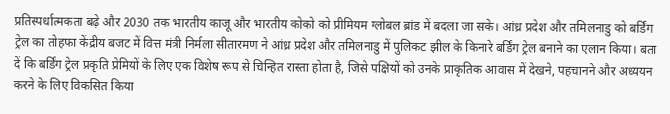प्रतिस्पर्धात्मकता बढ़े और 2030 तक भारतीय काजू और भारतीय कोको को प्रीमियम ग्लोबल ब्रांड में बदला जा सके। आंध्र प्रदेश और तमिलनाडु को बर्डिंग ट्रेल का तोहफा केंद्रीय बजट में वित्त मंत्री निर्मला सीतारमण ने आंध्र प्रदेश और तमिलनाडु में पुलिकट झील के किनारे बर्डिंग ट्रेल बनाने का एलान किया। बता दें कि बर्डिंग ट्रेल प्रकृति प्रेमियों के लिए एक विशेष रूप से चिन्हित रास्ता होता है, जिसे पक्षियों को उनके प्राकृतिक आवास में देखने, पहचानने और अध्ययन करने के लिए विकसित किया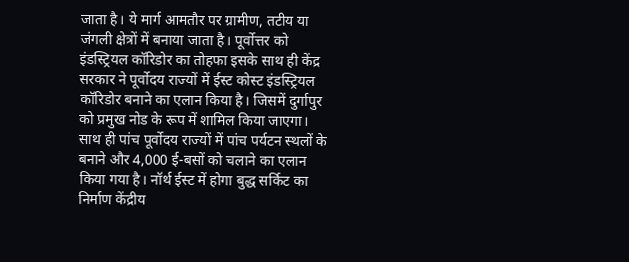जाता है। ये मार्ग आमतौर पर ग्रामीण, तटीय या जंगली क्षेत्रों में बनाया जाता है। पूर्वोत्तर को इंडस्ट्रियल कॉरिडोर का तोहफा इसके साथ ही केंद्र सरकार ने पूर्वोदय राज्यों में ईस्ट कोस्ट इंडस्ट्रियल कॉरिडोर बनाने का एलान किया है। जिसमें दुर्गापुर को प्रमुख नोड के रूप में शामिल किया जाएगा। साथ ही पांच पूर्वोदय राज्यों में पांच पर्यटन स्थलों के बनाने और 4,000 ई-बसों को चलाने का एलान किया गया है। नॉर्थ ईस्ट में होगा बुद्ध सर्किट का निर्माण केंद्रीय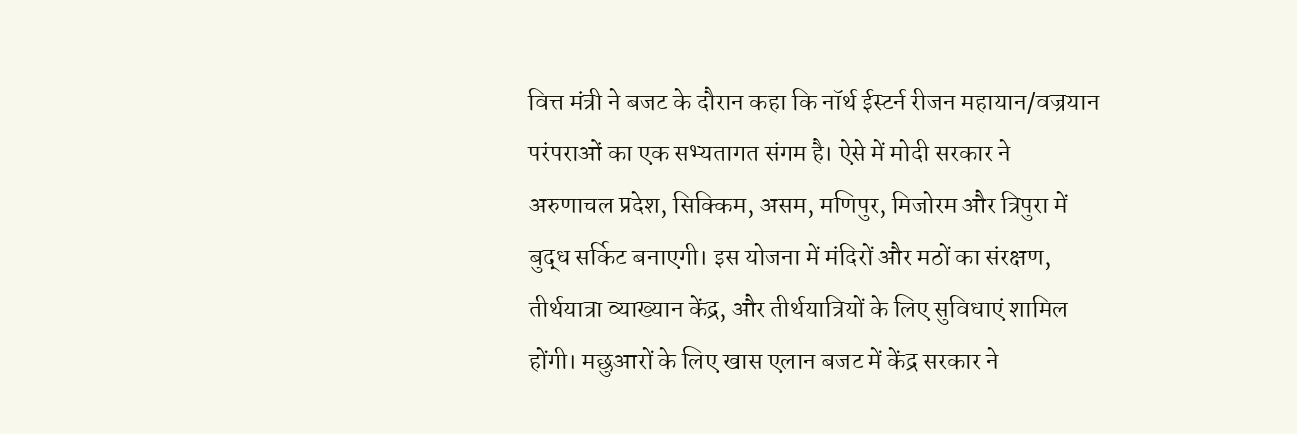वित्त मंत्री ने बजट के दौरान कहा कि नॉर्थ ईस्टर्न रीजन महायान/वज्रयान परंपराओं का एक सभ्यतागत संगम है। ऐसे में मोदी सरकार ने अरुणाचल प्रदेश, सिक्किम, असम, मणिपुर, मिजोरम और त्रिपुरा में बुद्ध सर्किट बनाएगी। इस योजना में मंदिरों और मठों का संरक्षण, तीर्थयात्रा व्याख्यान केंद्र, और तीर्थयात्रियों के लिए सुविधाएं शामिल होंगी। मछुआरों के लिए खास एलान बजट में केंद्र सरकार ने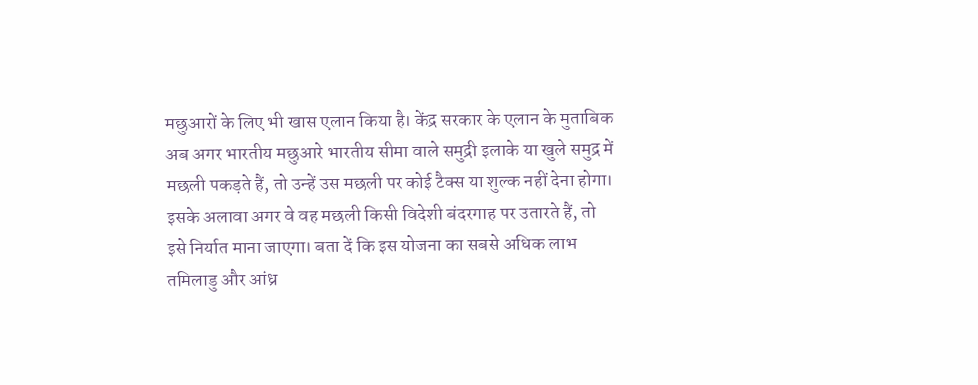मछुआरों के लिए भी खास एलान किया है। केंद्र सरकार के एलान के मुताबिक अब अगर भारतीय मछुआरे भारतीय सीमा वाले समुद्री इलाके या खुले समुद्र में मछली पकड़ते हैं, तो उन्हें उस मछली पर कोई टैक्स या शुल्क नहीं देना होगा। इसके अलावा अगर वे वह मछली किसी विदेशी बंदरगाह पर उतारते हैं, तो इसे निर्यात माना जाएगा। बता दें कि इस योजना का सबसे अधिक लाभ तमिलाडु और आंध्र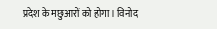प्रदेश के मछुआरों को होगा। विनोद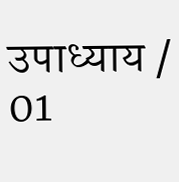उपाध्याय / 01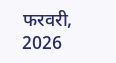फरवरी, 2026